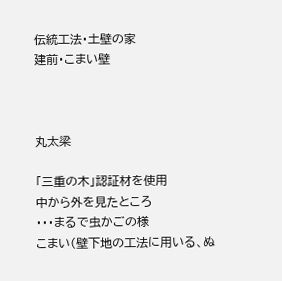伝統工法・土壁の家
建前・こまい壁



丸太梁

「三重の木」認証材を使用
中から外を見たところ
・・・まるで虫かごの様
こまい(壁下地の工法に用いる、ぬ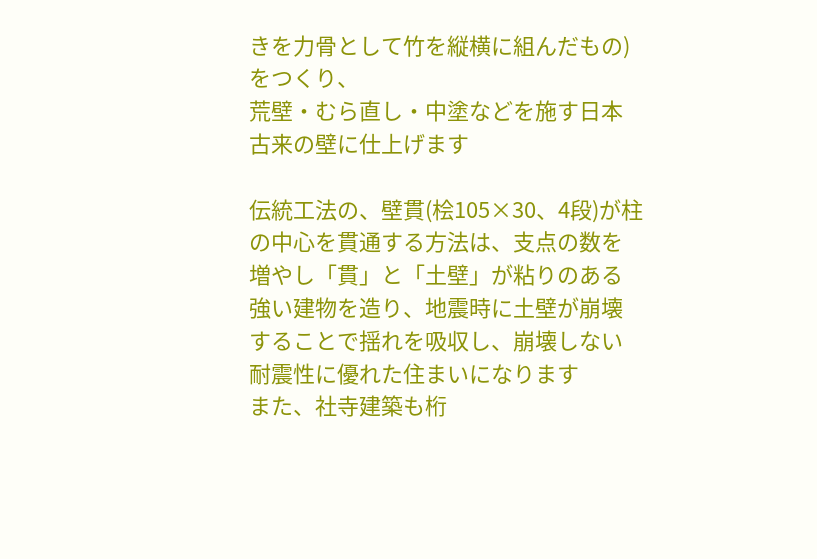きを力骨として竹を縦横に組んだもの)をつくり、
荒壁・むら直し・中塗などを施す日本古来の壁に仕上げます

伝統工法の、壁貫(桧105×30、4段)が柱の中心を貫通する方法は、支点の数を増やし「貫」と「土壁」が粘りのある強い建物を造り、地震時に土壁が崩壊することで揺れを吸収し、崩壊しない耐震性に優れた住まいになります
また、社寺建築も桁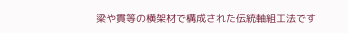梁や貫等の横架材で構成された伝統軸組工法です